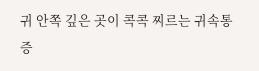귀 안쪽 깊은 곳이 콕콕 찌르는 귀속통증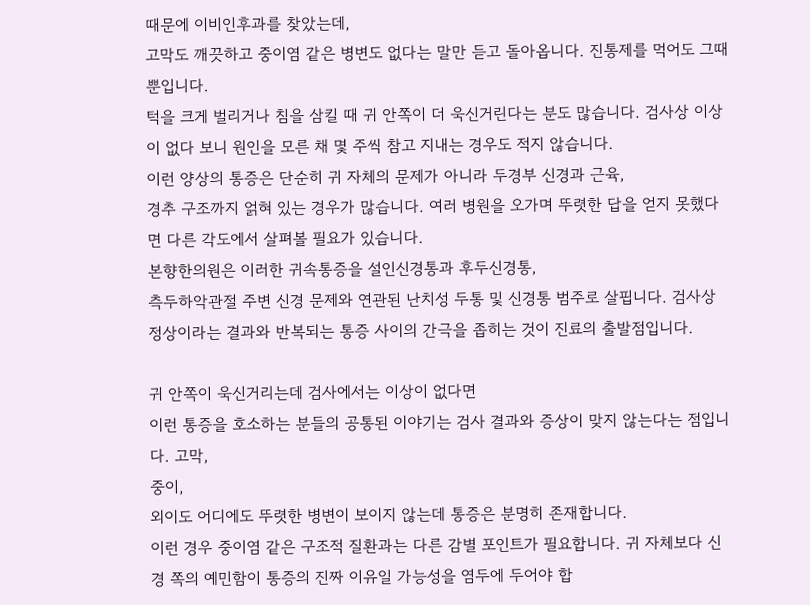때문에 이비인후과를 찾았는데,
고막도 깨끗하고 중이염 같은 병변도 없다는 말만 듣고 돌아옵니다. 진통제를 먹어도 그때뿐입니다.
턱을 크게 벌리거나 침을 삼킬 때 귀 안쪽이 더 욱신거린다는 분도 많습니다. 검사상 이상이 없다 보니 원인을 모른 채 몇 주씩 참고 지내는 경우도 적지 않습니다.
이런 양상의 통증은 단순히 귀 자체의 문제가 아니라 두경부 신경과 근육,
경추 구조까지 얽혀 있는 경우가 많습니다. 여러 병원을 오가며 뚜렷한 답을 얻지 못했다면 다른 각도에서 살펴볼 필요가 있습니다.
본향한의원은 이러한 귀속통증을 설인신경통과 후두신경통,
측두하악관절 주변 신경 문제와 연관된 난치성 두통 및 신경통 범주로 살핍니다. 검사상 정상이라는 결과와 반복되는 통증 사이의 간극을 좁히는 것이 진료의 출발점입니다.

귀 안쪽이 욱신거리는데 검사에서는 이상이 없다면
이런 통증을 호소하는 분들의 공통된 이야기는 검사 결과와 증상이 맞지 않는다는 점입니다. 고막,
중이,
외이도 어디에도 뚜렷한 병변이 보이지 않는데 통증은 분명히 존재합니다.
이런 경우 중이염 같은 구조적 질환과는 다른 감별 포인트가 필요합니다. 귀 자체보다 신경 쪽의 예민함이 통증의 진짜 이유일 가능성을 염두에 두어야 합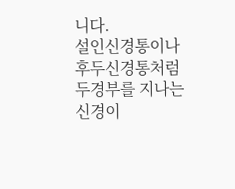니다.
설인신경통이나 후두신경통처럼 두경부를 지나는 신경이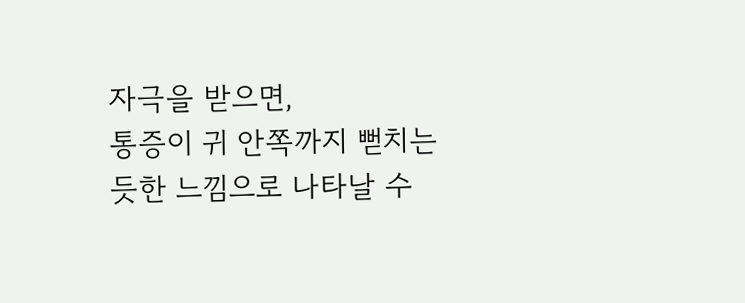자극을 받으면,
통증이 귀 안쪽까지 뻗치는 듯한 느낌으로 나타날 수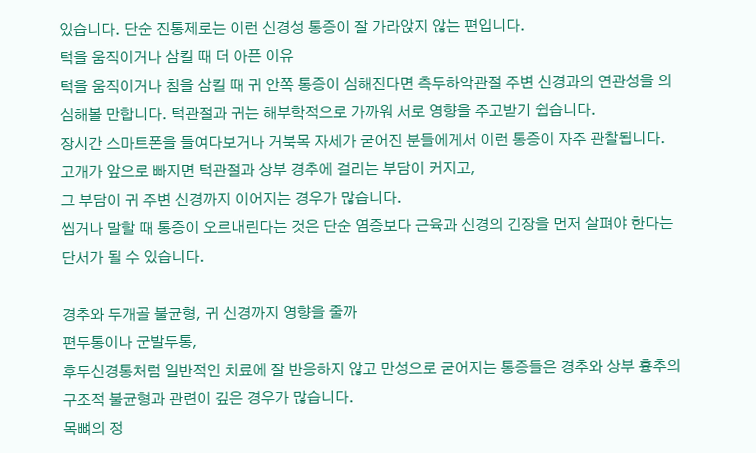있습니다. 단순 진통제로는 이런 신경성 통증이 잘 가라앉지 않는 편입니다.
턱을 움직이거나 삼킬 때 더 아픈 이유
턱을 움직이거나 침을 삼킬 때 귀 안쪽 통증이 심해진다면 측두하악관절 주변 신경과의 연관성을 의심해볼 만합니다. 턱관절과 귀는 해부학적으로 가까워 서로 영향을 주고받기 쉽습니다.
장시간 스마트폰을 들여다보거나 거북목 자세가 굳어진 분들에게서 이런 통증이 자주 관찰됩니다. 고개가 앞으로 빠지면 턱관절과 상부 경추에 걸리는 부담이 커지고,
그 부담이 귀 주변 신경까지 이어지는 경우가 많습니다.
씹거나 말할 때 통증이 오르내린다는 것은 단순 염증보다 근육과 신경의 긴장을 먼저 살펴야 한다는 단서가 될 수 있습니다.

경추와 두개골 불균형, 귀 신경까지 영향을 줄까
편두통이나 군발두통,
후두신경통처럼 일반적인 치료에 잘 반응하지 않고 만성으로 굳어지는 통증들은 경추와 상부 흉추의 구조적 불균형과 관련이 깊은 경우가 많습니다.
목뼈의 정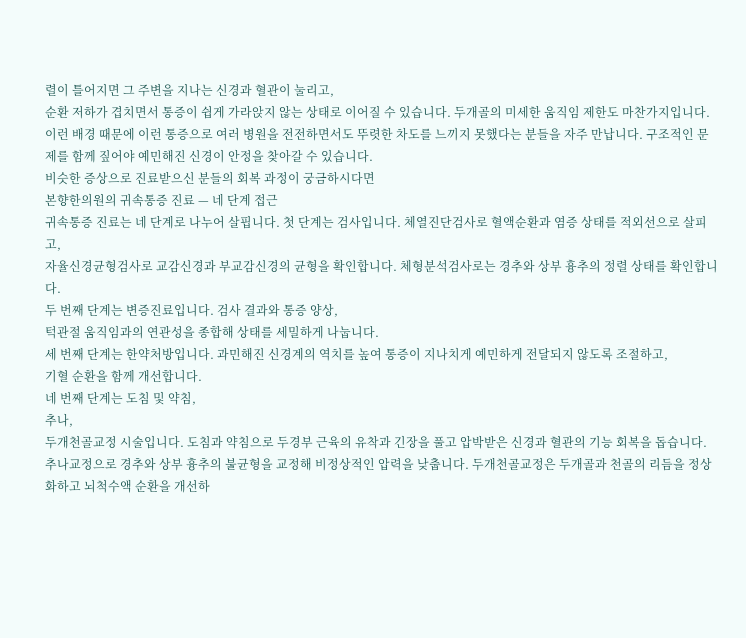렬이 틀어지면 그 주변을 지나는 신경과 혈관이 눌리고,
순환 저하가 겹치면서 통증이 쉽게 가라앉지 않는 상태로 이어질 수 있습니다. 두개골의 미세한 움직임 제한도 마찬가지입니다.
이런 배경 때문에 이런 통증으로 여러 병원을 전전하면서도 뚜렷한 차도를 느끼지 못했다는 분들을 자주 만납니다. 구조적인 문제를 함께 짚어야 예민해진 신경이 안정을 찾아갈 수 있습니다.
비슷한 증상으로 진료받으신 분들의 회복 과정이 궁금하시다면
본향한의원의 귀속통증 진료 — 네 단계 접근
귀속통증 진료는 네 단계로 나누어 살핍니다. 첫 단계는 검사입니다. 체열진단검사로 혈액순환과 염증 상태를 적외선으로 살피고,
자율신경균형검사로 교감신경과 부교감신경의 균형을 확인합니다. 체형분석검사로는 경추와 상부 흉추의 정렬 상태를 확인합니다.
두 번째 단계는 변증진료입니다. 검사 결과와 통증 양상,
턱관절 움직임과의 연관성을 종합해 상태를 세밀하게 나눕니다.
세 번째 단계는 한약처방입니다. 과민해진 신경계의 역치를 높여 통증이 지나치게 예민하게 전달되지 않도록 조절하고,
기혈 순환을 함께 개선합니다.
네 번째 단계는 도침 및 약침,
추나,
두개천골교정 시술입니다. 도침과 약침으로 두경부 근육의 유착과 긴장을 풀고 압박받은 신경과 혈관의 기능 회복을 돕습니다. 추나교정으로 경추와 상부 흉추의 불균형을 교정해 비정상적인 압력을 낮춥니다. 두개천골교정은 두개골과 천골의 리듬을 정상화하고 뇌척수액 순환을 개선하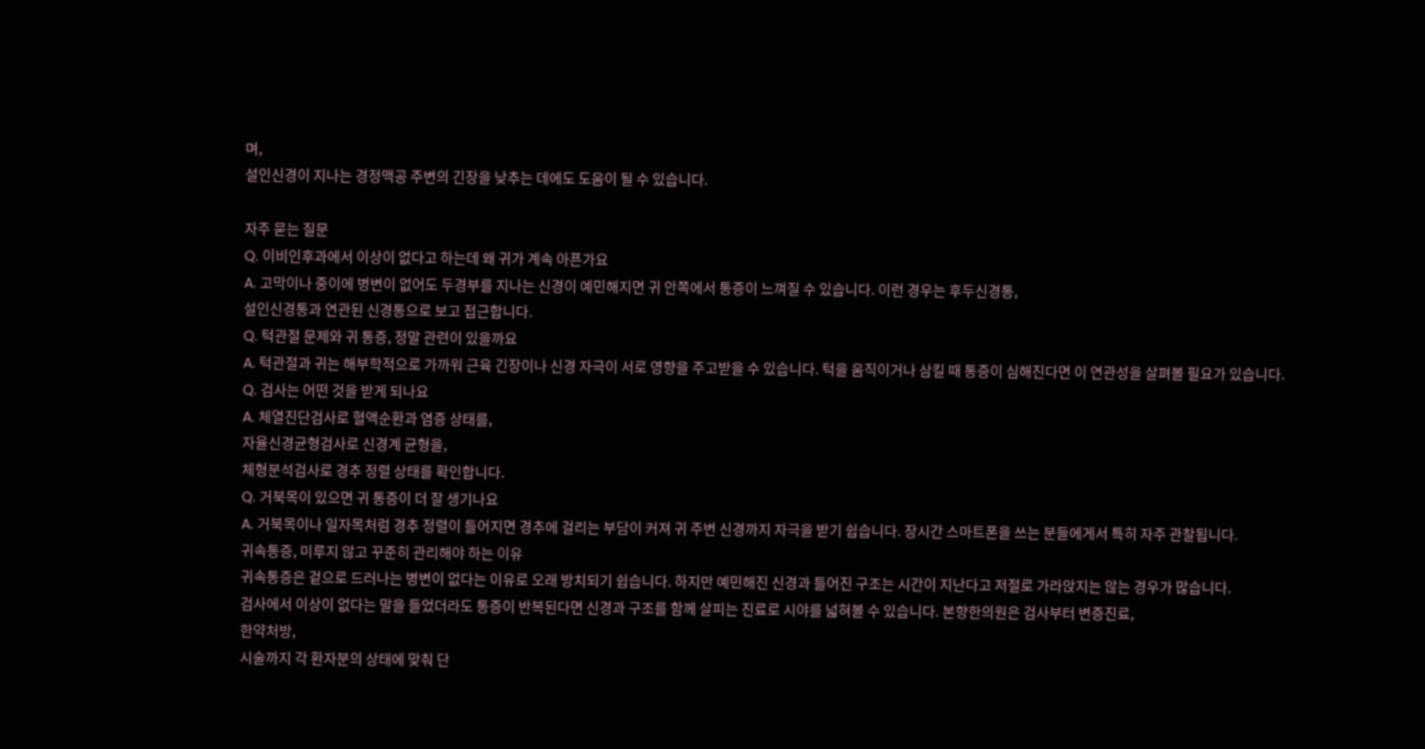며,
설인신경이 지나는 경정맥공 주변의 긴장을 낮추는 데에도 도움이 될 수 있습니다.

자주 묻는 질문
Q. 이비인후과에서 이상이 없다고 하는데 왜 귀가 계속 아픈가요
A. 고막이나 중이에 병변이 없어도 두경부를 지나는 신경이 예민해지면 귀 안쪽에서 통증이 느껴질 수 있습니다. 이런 경우는 후두신경통,
설인신경통과 연관된 신경통으로 보고 접근합니다.
Q. 턱관절 문제와 귀 통증, 정말 관련이 있을까요
A. 턱관절과 귀는 해부학적으로 가까워 근육 긴장이나 신경 자극이 서로 영향을 주고받을 수 있습니다. 턱을 움직이거나 삼킬 때 통증이 심해진다면 이 연관성을 살펴볼 필요가 있습니다.
Q. 검사는 어떤 것을 받게 되나요
A. 체열진단검사로 혈액순환과 염증 상태를,
자율신경균형검사로 신경계 균형을,
체형분석검사로 경추 정렬 상태를 확인합니다.
Q. 거북목이 있으면 귀 통증이 더 잘 생기나요
A. 거북목이나 일자목처럼 경추 정렬이 틀어지면 경추에 걸리는 부담이 커져 귀 주변 신경까지 자극을 받기 쉽습니다. 장시간 스마트폰을 쓰는 분들에게서 특히 자주 관찰됩니다.
귀속통증, 미루지 않고 꾸준히 관리해야 하는 이유
귀속통증은 겉으로 드러나는 병변이 없다는 이유로 오래 방치되기 쉽습니다. 하지만 예민해진 신경과 틀어진 구조는 시간이 지난다고 저절로 가라앉지는 않는 경우가 많습니다.
검사에서 이상이 없다는 말을 들었더라도 통증이 반복된다면 신경과 구조를 함께 살피는 진료로 시야를 넓혀볼 수 있습니다. 본향한의원은 검사부터 변증진료,
한약처방,
시술까지 각 환자분의 상태에 맞춰 단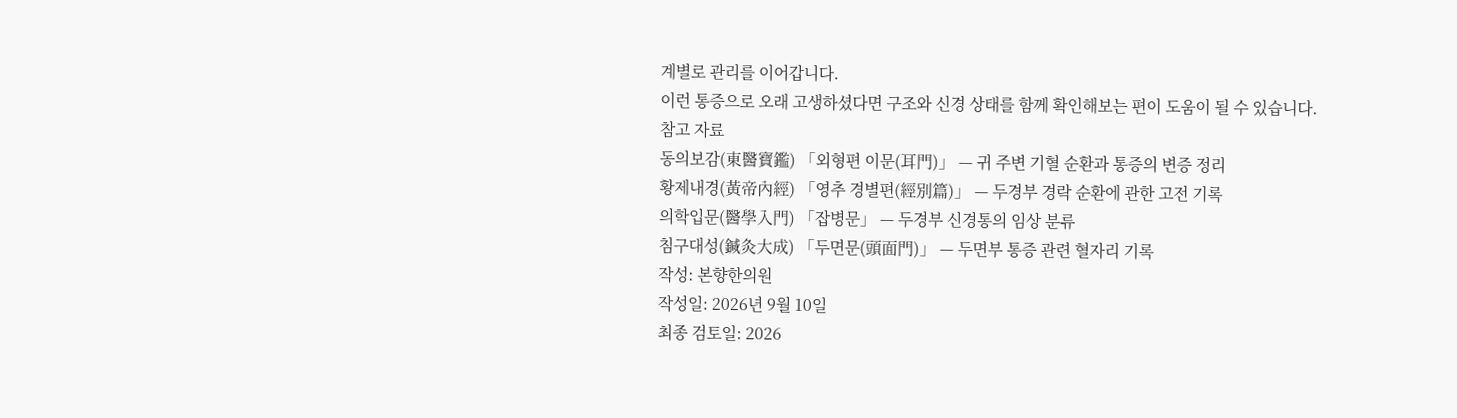계별로 관리를 이어갑니다.
이런 통증으로 오래 고생하셨다면 구조와 신경 상태를 함께 확인해보는 편이 도움이 될 수 있습니다.
참고 자료
동의보감(東醫寶鑑) 「외형편 이문(耳門)」 — 귀 주변 기혈 순환과 통증의 변증 정리
황제내경(黃帝內經) 「영추 경별편(經別篇)」 — 두경부 경락 순환에 관한 고전 기록
의학입문(醫學入門) 「잡병문」 — 두경부 신경통의 임상 분류
침구대성(鍼灸大成) 「두면문(頭面門)」 — 두면부 통증 관련 혈자리 기록
작성: 본향한의원
작성일: 2026년 9월 10일
최종 검토일: 2026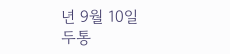년 9월 10일
두통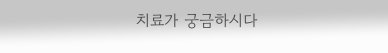치료가 궁금하시다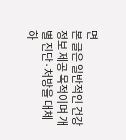면
본 글은 일반적인 건강 정보 제공 목적이며 개별 진단·처방을 대체하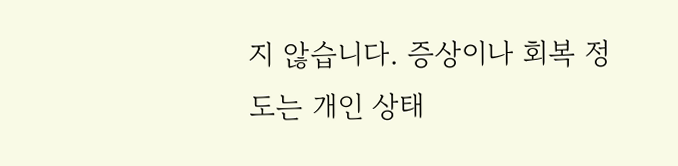지 않습니다. 증상이나 회복 정도는 개인 상태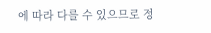에 따라 다를 수 있으므로 정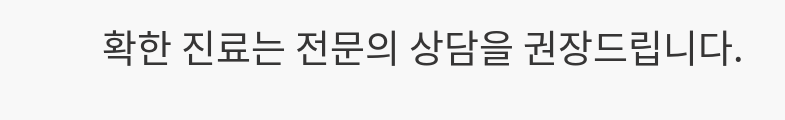확한 진료는 전문의 상담을 권장드립니다.